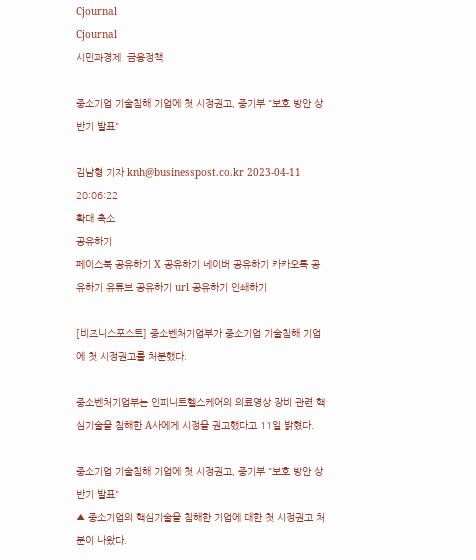Cjournal
Cjournal
시민과경제  금융정책

중소기업 기술침해 기업에 첫 시정권고, 중기부 "보호 방안 상반기 발표"

김남형 기자 knh@businesspost.co.kr 2023-04-11 20:06:22
확대 축소
공유하기
페이스북 공유하기 X 공유하기 네이버 공유하기 카카오톡 공유하기 유튜브 공유하기 url 공유하기 인쇄하기

[비즈니스포스트] 중소벤처기업부가 중소기업 기술침해 기업에 첫 시정권고를 처분했다.

중소벤처기업부는 인피니트헬스케어의 의료영상 장비 관련 핵심기술을 침해한 A사에게 시정을 권고했다고 11일 밝혔다.

중소기업 기술침해 기업에 첫 시정권고, 중기부 "보호 방안 상반기 발표"
▲ 중소기업의 핵심기술을 침해한 기업에 대한 첫 시정권고 처분이 나왔다.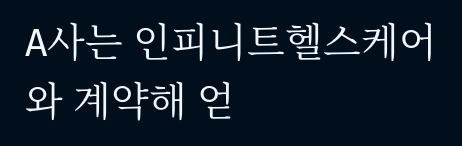A사는 인피니트헬스케어와 계약해 얻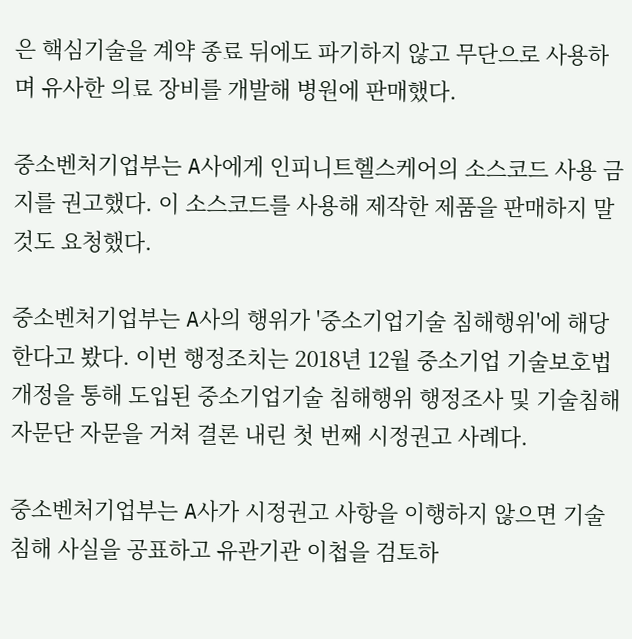은 핵심기술을 계약 종료 뒤에도 파기하지 않고 무단으로 사용하며 유사한 의료 장비를 개발해 병원에 판매했다.

중소벤처기업부는 A사에게 인피니트헬스케어의 소스코드 사용 금지를 권고했다. 이 소스코드를 사용해 제작한 제품을 판매하지 말 것도 요청했다.

중소벤처기업부는 A사의 행위가 '중소기업기술 침해행위'에 해당한다고 봤다. 이번 행정조치는 2018년 12월 중소기업 기술보호법 개정을 통해 도입된 중소기업기술 침해행위 행정조사 및 기술침해자문단 자문을 거쳐 결론 내린 첫 번째 시정권고 사례다.

중소벤처기업부는 A사가 시정권고 사항을 이행하지 않으면 기술침해 사실을 공표하고 유관기관 이첩을 검토하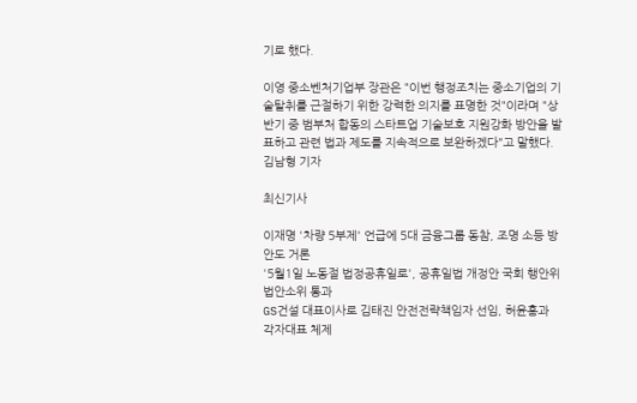기로 했다.

이영 중소벤처기업부 장관은 "이번 행정조치는 중소기업의 기술탈취를 근절하기 위한 강력한 의지를 표명한 것"이라며 "상반기 중 범부처 합동의 스타트업 기술보호 지원강화 방안을 발표하고 관련 법과 제도를 지속적으로 보완하겠다"고 말했다. 김남형 기자

최신기사

이재명 '차량 5부제' 언급에 5대 금융그룹 동참, 조명 소등 방안도 거론
'5월1일 노동절 법정공휴일로', 공휴일법 개정안 국회 행안위 법안소위 통과
GS건설 대표이사로 김태진 안전전략책임자 선임, 허윤홍과 각자대표 체제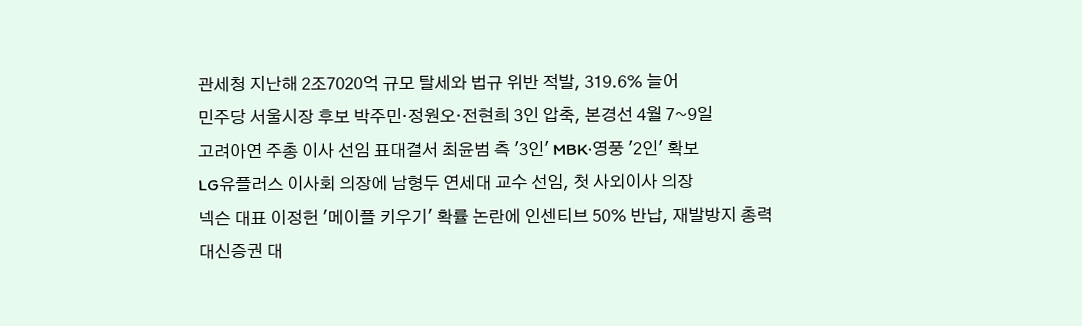관세청 지난해 2조7020억 규모 탈세와 법규 위반 적발, 319.6% 늘어
민주당 서울시장 후보 박주민·정원오·전현희 3인 압축, 본경선 4월 7~9일
고려아연 주총 이사 선임 표대결서 최윤범 측 '3인' MBK·영풍 '2인' 확보
LG유플러스 이사회 의장에 남형두 연세대 교수 선임, 첫 사외이사 의장
넥슨 대표 이정헌 '메이플 키우기' 확률 논란에 인센티브 50% 반납, 재발방지 총력
대신증권 대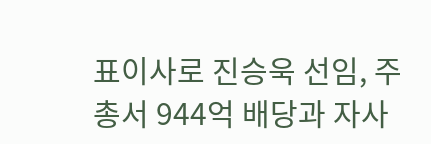표이사로 진승욱 선임, 주총서 944억 배당과 자사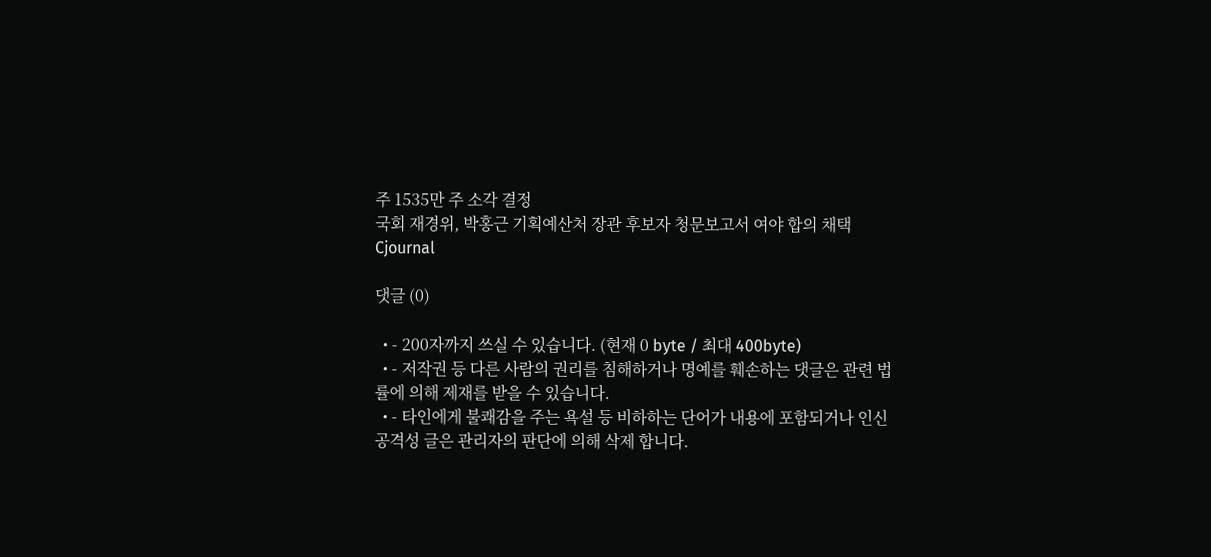주 1535만 주 소각 결정
국회 재경위, 박홍근 기획예산처 장관 후보자 청문보고서 여야 합의 채택
Cjournal

댓글 (0)

  • - 200자까지 쓰실 수 있습니다. (현재 0 byte / 최대 400byte)
  • - 저작권 등 다른 사람의 권리를 침해하거나 명예를 훼손하는 댓글은 관련 법률에 의해 제재를 받을 수 있습니다.
  • - 타인에게 불쾌감을 주는 욕설 등 비하하는 단어가 내용에 포함되거나 인신공격성 글은 관리자의 판단에 의해 삭제 합니다.